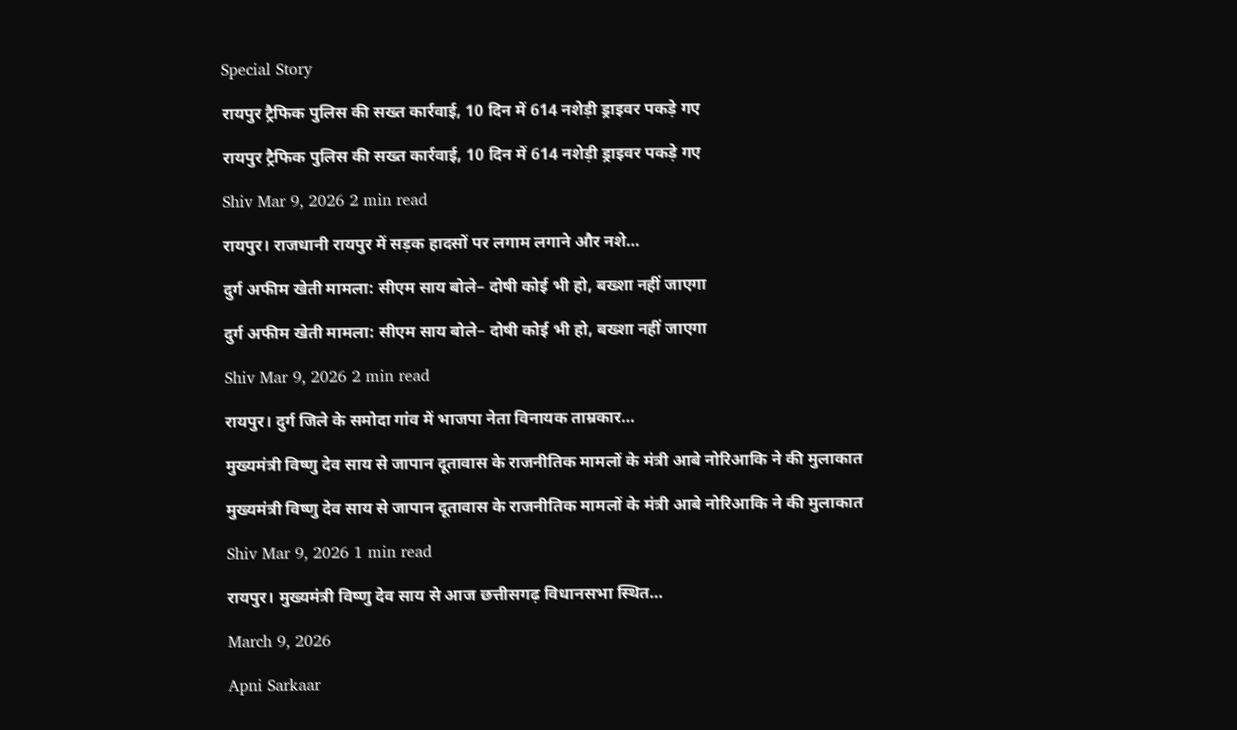Special Story

रायपुर ट्रैफिक पुलिस की सख्त कार्रवाई, 10 दिन में 614 नशेड़ी ड्राइवर पकड़े गए

रायपुर ट्रैफिक पुलिस की सख्त कार्रवाई, 10 दिन में 614 नशेड़ी ड्राइवर पकड़े गए

Shiv Mar 9, 2026 2 min read

रायपुर। राजधानी रायपुर में सड़क हादसों पर लगाम लगाने और नशे…

दुर्ग अफीम खेती मामला: सीएम साय बोले– दोषी कोई भी हो, बख्शा नहीं जाएगा

दुर्ग अफीम खेती मामला: सीएम साय बोले– दोषी कोई भी हो, बख्शा नहीं जाएगा

Shiv Mar 9, 2026 2 min read

रायपुर। दुर्ग जिले के समोदा गांव में भाजपा नेता विनायक ताम्रकार…

मुख्यमंत्री विष्णु देव साय से जापान दूतावास के राजनीतिक मामलों के मंत्री आबे नोरिआकि ने की मुलाकात

मुख्यमंत्री विष्णु देव साय से जापान दूतावास के राजनीतिक मामलों के मंत्री आबे नोरिआकि ने की मुलाकात

Shiv Mar 9, 2026 1 min read

रायपुर। मुख्यमंत्री विष्णु देव साय से आज छत्तीसगढ़ विधानसभा स्थित…

March 9, 2026

Apni Sarkaar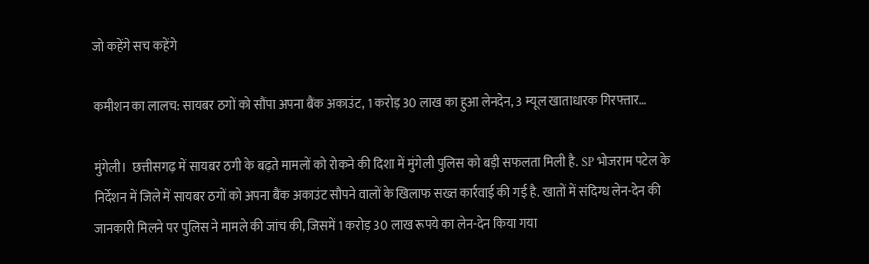जो कहेंगे सच कहेंगे

कमीशन का लालच: सायबर ठगों को सौंपा अपना बैंक अकाउंट, 1 करोड़ 30 लाख का हुआ लेनदेन, 3 म्यूल खाताधारक गिरफ्तार…

मुंगेली।  छत्तीसगढ़ में सायबर ठगी के बढ़ते मामलों को रोकने की दिशा में मुंगेली पुलिस को बड़ी सफलता मिली है. SP भोजराम पटेल के निर्देशन में जिले में सायबर ठगों को अपना बैंक अकाउंट सौपने वालों के खिलाफ सख्त कार्रवाई की गई है. खातों में संदिग्ध लेन-देन की जानकारी मिलने पर पुलिस ने मामले की जांच की, जिसमें 1 करोड़ 30 लाख रूपये का लेन-देन किया गया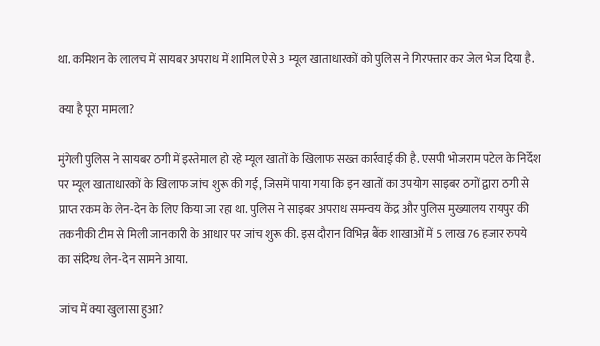था. कमिशन के लालच में सायबर अपराध में शामिल ऐसे 3 म्यूल खाताधारकों को पुलिस ने गिरफ्तार कर जेल भेज दिया है.

क्या है पूरा मामला?

मुंगेली पुलिस ने सायबर ठगी में इस्तेमाल हो रहे म्यूल खातों के खिलाफ सख्त कार्रवाई की है. एसपी भोजराम पटेल के निर्देश पर म्यूल खाताधारकों के खिलाफ जांच शुरू की गई, जिसमें पाया गया कि इन खातों का उपयोग साइबर ठगों द्वारा ठगी से प्राप्त रकम के लेन-देन के लिए किया जा रहा था. पुलिस ने साइबर अपराध समन्वय केंद्र और पुलिस मुख्यालय रायपुर की तकनीकी टीम से मिली जानकारी के आधार पर जांच शुरू की. इस दौरान विभिन्न बैंक शाखाओं में 5 लाख 76 हजार रुपये का संदिग्ध लेन-देन सामने आया.

जांच में क्या खुलासा हुआ?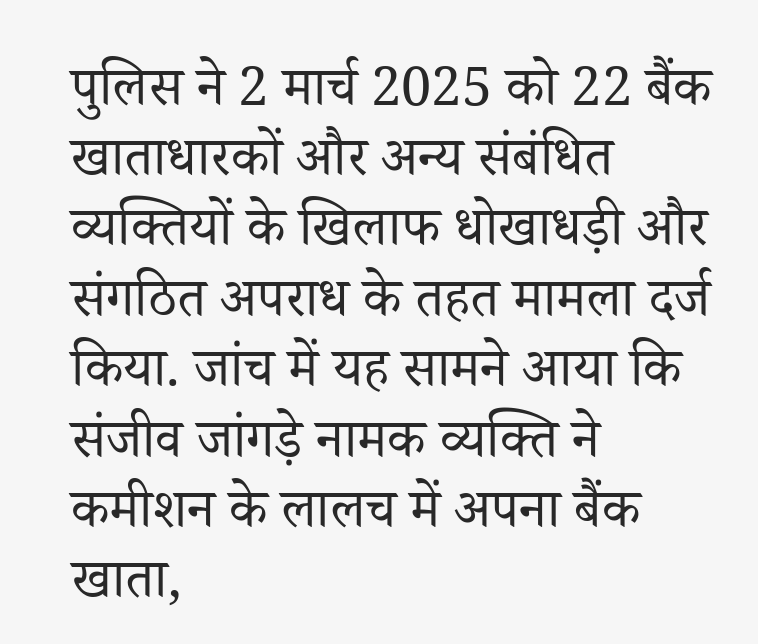पुलिस ने 2 मार्च 2025 को 22 बैंक खाताधारकों और अन्य संबंधित व्यक्तियों के खिलाफ धोखाधड़ी और संगठित अपराध के तहत मामला दर्ज किया. जांच में यह सामने आया कि संजीव जांगड़े नामक व्यक्ति ने कमीशन के लालच में अपना बैंक खाता,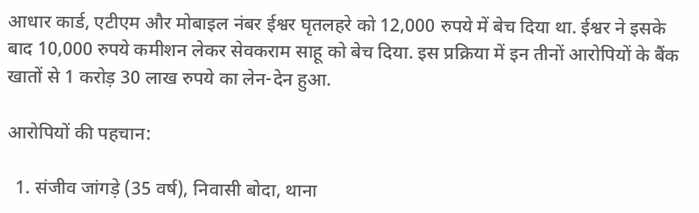आधार कार्ड, एटीएम और मोबाइल नंबर ईश्वर घृतलहरे को 12,000 रुपये में बेच दिया था. ईश्वर ने इसके बाद 10,000 रुपये कमीशन लेकर सेवकराम साहू को बेच दिया. इस प्रक्रिया में इन तीनों आरोपियों के बैंक खातों से 1 करोड़ 30 लाख रुपये का लेन-देन हुआ.

आरोपियों की पहचान:

  1. संजीव जांगड़े (35 वर्ष), निवासी बोदा, थाना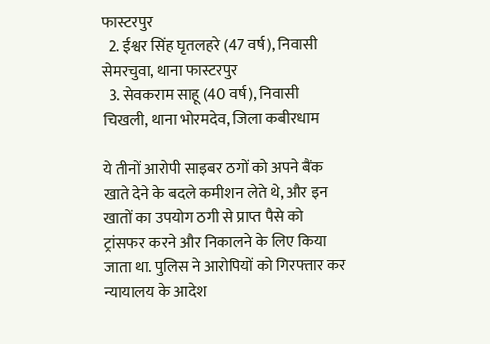फास्टरपुर
  2. ईश्वर सिंह घृतलहरे (47 वर्ष), निवासी सेमरचुवा, थाना फास्टरपुर
  3. सेवकराम साहू (40 वर्ष), निवासी चिखली, थाना भोरमदेव, जिला कबीरधाम

ये तीनों आरोपी साइबर ठगों को अपने बैंक खाते देने के बदले कमीशन लेते थे, और इन खातों का उपयोग ठगी से प्राप्त पैसे को ट्रांसफर करने और निकालने के लिए किया जाता था. पुलिस ने आरोपियों को गिरफ्तार कर न्यायालय के आदेश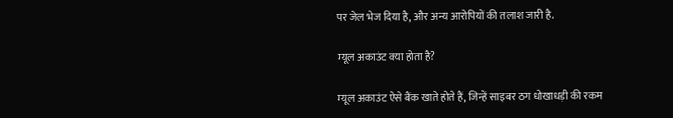पर जेल भेज दिया है, और अन्य आरोपियों की तलाश जारी है.

म्यूल अकाउंट क्या होता है?

म्यूल अकाउंट ऐसे बैंक खाते होते हैं, जिन्हें साइबर ठग धोखाधड़ी की रकम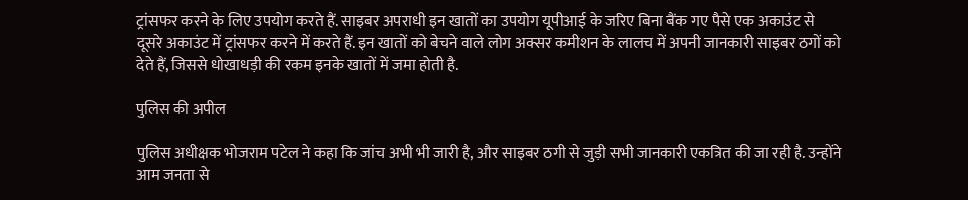ट्रांसफर करने के लिए उपयोग करते हैं. साइबर अपराधी इन खातों का उपयोग यूपीआई के जरिए बिना बैंक गए पैसे एक अकाउंट से दूसरे अकाउंट में ट्रांसफर करने में करते हैं. इन खातों को बेचने वाले लोग अक्सर कमीशन के लालच में अपनी जानकारी साइबर ठगों को देते हैं, जिससे धोखाधड़ी की रकम इनके खातों में जमा होती है.

पुलिस की अपील

पुलिस अधीक्षक भोजराम पटेल ने कहा कि जांच अभी भी जारी है, और साइबर ठगी से जुड़ी सभी जानकारी एकत्रित की जा रही है. उन्होंने आम जनता से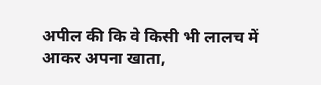अपील की कि वे किसी भी लालच में आकर अपना खाता,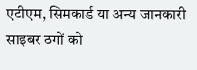एटीएम, सिमकार्ड या अन्य जानकारी साइबर ठगों को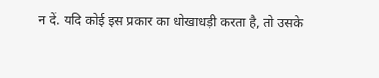न दें. यदि कोई इस प्रकार का धोखाधड़ी करता है, तो उसके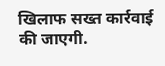खिलाफ सख्त कार्रवाई की जाएगी.